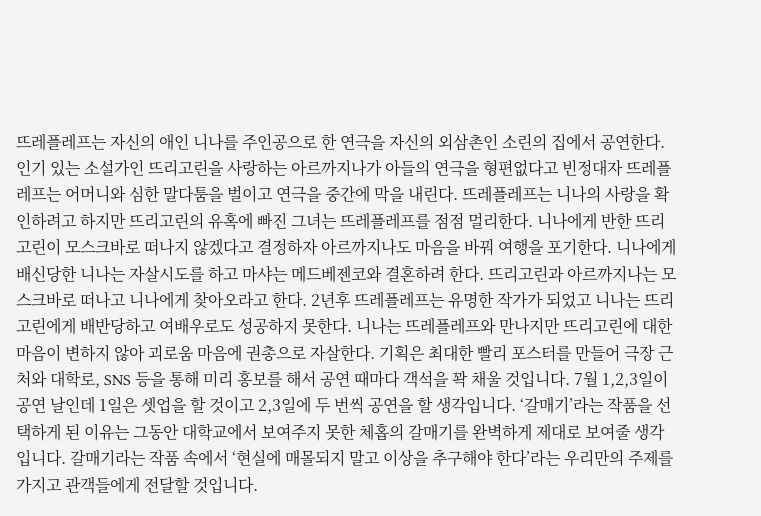뜨레플레프는 자신의 애인 니나를 주인공으로 한 연극을 자신의 외삼촌인 소린의 집에서 공연한다. 인기 있는 소설가인 뜨리고린을 사랑하는 아르까지나가 아들의 연극을 형편없다고 빈정대자 뜨레플레프는 어머니와 심한 말다툼을 벌이고 연극을 중간에 막을 내린다. 뜨레플레프는 니나의 사랑을 확인하려고 하지만 뜨리고린의 유혹에 빠진 그녀는 뜨레플레프를 점점 멀리한다. 니나에게 반한 뜨리고린이 모스크바로 떠나지 않겠다고 결정하자 아르까지나도 마음을 바꿔 여행을 포기한다. 니나에게 배신당한 니나는 자살시도를 하고 마샤는 메드베젠코와 결혼하려 한다. 뜨리고린과 아르까지나는 모스크바로 떠나고 니나에게 찾아오라고 한다. 2년후 뜨레플레프는 유명한 작가가 되었고 니나는 뜨리고린에게 배반당하고 여배우로도 성공하지 못한다. 니나는 뜨레플레프와 만나지만 뜨리고린에 대한 마음이 변하지 않아 괴로움 마음에 권총으로 자살한다. 기획은 최대한 빨리 포스터를 만들어 극장 근처와 대학로, SNS 등을 통해 미리 홍보를 해서 공연 때마다 객석을 꽉 채울 것입니다. 7월 1,2,3일이 공연 날인데 1일은 셋업을 할 것이고 2,3일에 두 번씩 공연을 할 생각입니다. ‘갈매기’라는 작품을 선택하게 된 이유는 그동안 대학교에서 보여주지 못한 체홉의 갈매기를 완벽하게 제대로 보여줄 생각입니다. 갈매기라는 작품 속에서 ‘현실에 매몰되지 말고 이상을 추구해야 한다’라는 우리만의 주제를 가지고 관객들에게 전달할 것입니다.